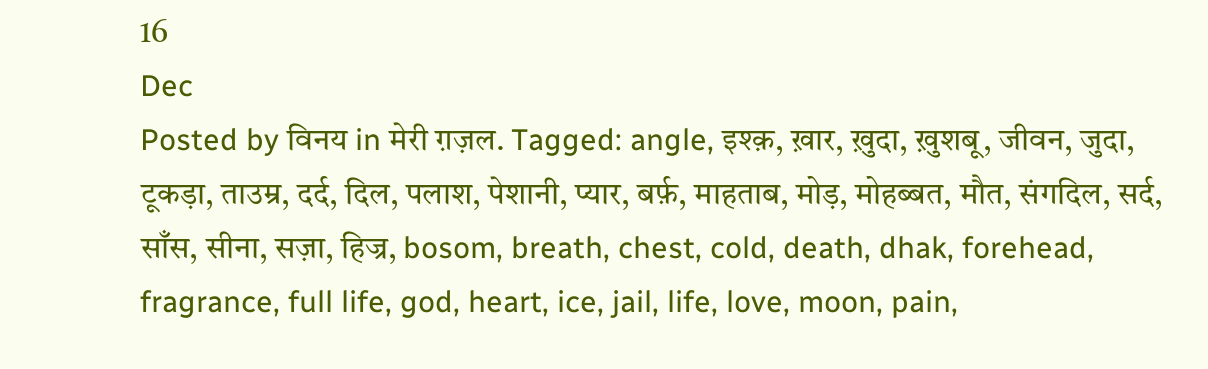16
Dec
Posted by विनय in मेरी ग़ज़ल. Tagged: angle, इश्क़, ख़ार, ख़ुदा, ख़ुशबू, जीवन, जुदा, टूकड़ा, ताउम्र, दर्द, दिल, पलाश, पेशानी, प्यार, बर्फ़, माहताब, मोड़, मोहब्बत, मौत, संगदिल, सर्द, साँस, सीना, सज़ा, हिज्र, bosom, breath, chest, cold, death, dhak, forehead, fragrance, full life, god, heart, ice, jail, life, love, moon, pain,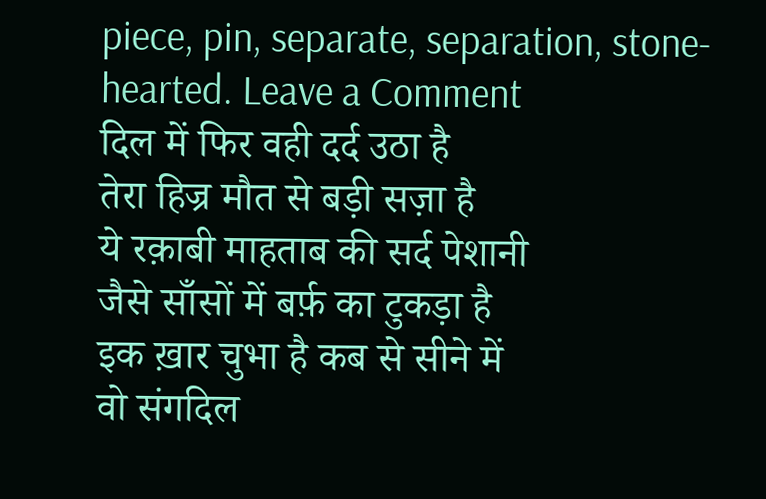piece, pin, separate, separation, stone-hearted. Leave a Comment
दिल में फिर वही दर्द उठा है
तेरा हिज्र मौत से बड़ी सज़ा है
ये रक़ाबी माहताब की सर्द पेशानी
जैसे साँसों में बर्फ़ का टुकड़ा है
इक ख़ार चुभा है कब से सीने में
वो संगदिल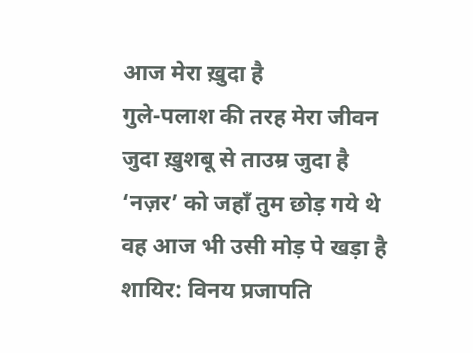आज मेरा ख़ुदा है
गुले-पलाश की तरह मेरा जीवन
जुदा ख़ुशबू से ताउम्र जुदा है
‘नज़र’ को जहाँ तुम छोड़ गये थे
वह आज भी उसी मोड़ पे खड़ा है
शायिर: विनय प्रजापति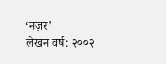‘नज़र’
लेखन वर्ष: २००२